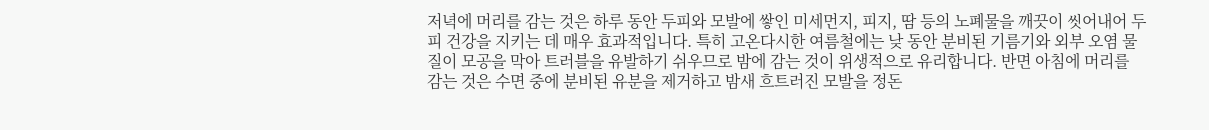저녁에 머리를 감는 것은 하루 동안 두피와 모발에 쌓인 미세먼지, 피지, 땀 등의 노폐물을 깨끗이 씻어내어 두피 건강을 지키는 데 매우 효과적입니다. 특히 고온다시한 여름철에는 낮 동안 분비된 기름기와 외부 오염 물질이 모공을 막아 트러블을 유발하기 쉬우므로 밤에 감는 것이 위생적으로 유리합니다. 반면 아침에 머리를 감는 것은 수면 중에 분비된 유분을 제거하고 밤새 흐트러진 모발을 정돈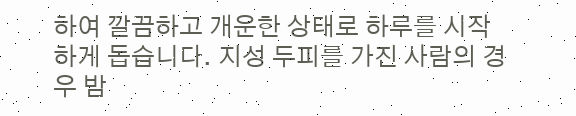하여 깔끔하고 개운한 상태로 하루를 시작하게 돕습니다. 지성 두피를 가진 사람의 경우 밤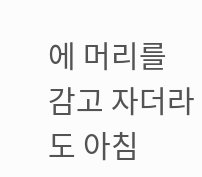에 머리를 감고 자더라도 아침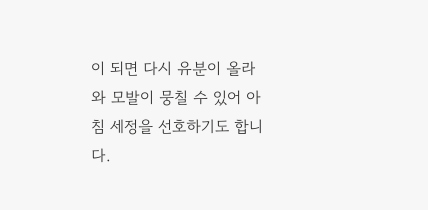이 되면 다시 유분이 올라와 모발이 뭉칠 수 있어 아침 세정을 선호하기도 합니다.